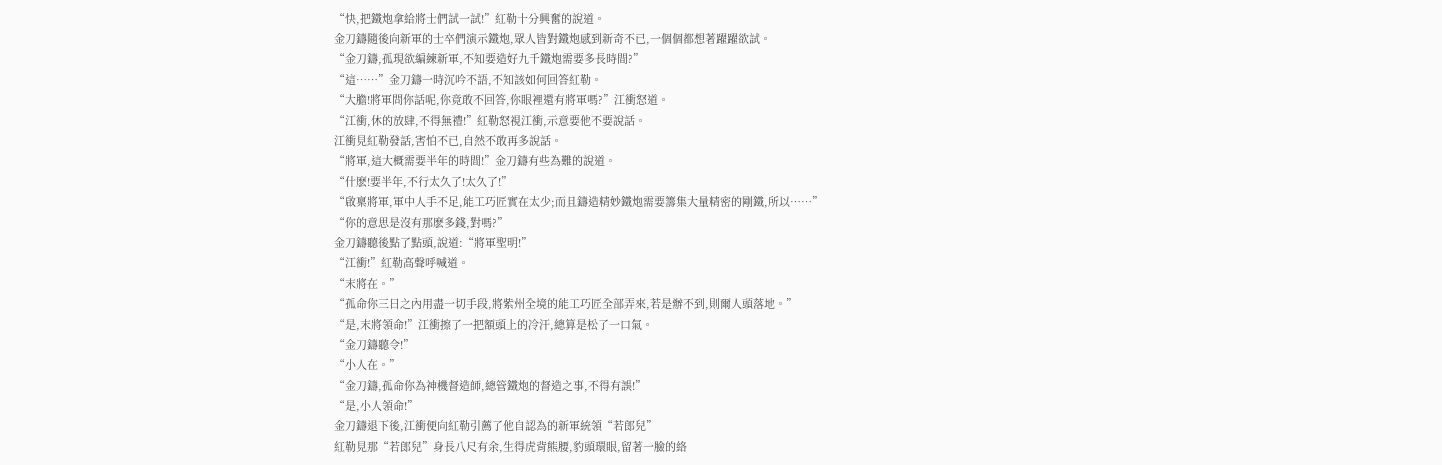“快,把鐵炮拿給將士們試一試!”紅勒十分興奮的說道。
金刀鑄隨後向新軍的士卒們演示鐵炮,眾人皆對鐵炮感到新奇不已,一個個都想著躍躍欲試。
“金刀鑄,孤現欲編練新軍,不知要造好九千鐵炮需要多長時間?”
“這……”金刀鑄一時沉吟不語,不知該如何回答紅勒。
“大膽!將軍問你話呢,你竟敢不回答,你眼裡還有將軍嗎?”江衝怒道。
“江衝,休的放肆,不得無禮!”紅勒怒視江衝,示意要他不要說話。
江衝見紅勒發話,害怕不已,自然不敢再多說話。
“將軍,這大概需要半年的時間!”金刀鑄有些為難的說道。
“什麽!要半年,不行太久了!太久了!”
“啟稟將軍,軍中人手不足,能工巧匠實在太少;而且鑄造精妙鐵炮需要籌集大量精密的剛鐵,所以……”
“你的意思是沒有那麽多錢,對嗎?”
金刀鑄聽後點了點頭,說道:“將軍聖明!”
“江衝!”紅勒高聲呼喊道。
“末將在。”
“孤命你三日之內用盡一切手段,將紫州全境的能工巧匠全部弄來,若是辦不到,則爾人頭落地。”
“是,末將領命!”江衝擦了一把額頭上的冷汗,總算是松了一口氣。
“金刀鑄聽令!”
“小人在。”
“金刀鑄,孤命你為神機督造師,總管鐵炮的督造之事,不得有誤!”
“是,小人領命!”
金刀鑄退下後,江衝便向紅勒引薦了他自認為的新軍統領“若郎兒”
紅勒見那“若郎兒”身長八尺有余,生得虎背熊腰,豹頭環眼,留著一臉的絡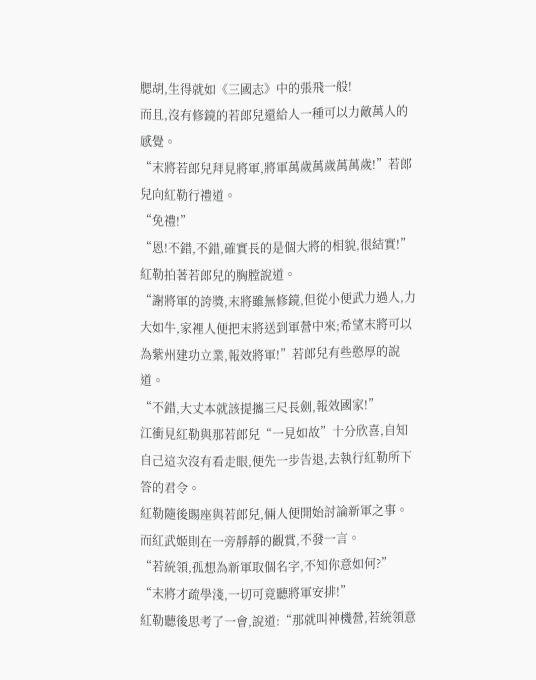腮胡,生得就如《三國志》中的張飛一般!
而且,沒有修鏡的若郎兒還給人一種可以力敵萬人的感覺。
“末將若郎兒拜見將軍,將軍萬歲萬歲萬萬歲!”若郎兒向紅勒行禮道。
“免禮!”
“恩!不錯,不錯,確實長的是個大將的相貌,很結實!”紅勒拍著若郎兒的胸膛說道。
“謝將軍的誇獎,末將雖無修鏡,但從小便武力過人,力大如牛,家裡人便把末將送到軍營中來;希望末將可以為紫州建功立業,報效將軍!”若郎兒有些憨厚的說道。
“不錯,大丈本就該提攜三尺長劍,報效國家!”
江衝見紅勒與那若郎兒“一見如故”十分欣喜,自知自己這次沒有看走眼,便先一步告退,去執行紅勒所下答的君令。
紅勒隨後賜座與若郎兒,倆人便開始討論新軍之事。而紅武姬則在一旁靜靜的觀賞,不發一言。
“若統領,孤想為新軍取個名字,不知你意如何?”
“末將才疏學淺,一切可竟聽將軍安排!”
紅勒聽後思考了一會,說道:“那就叫神機營,若統領意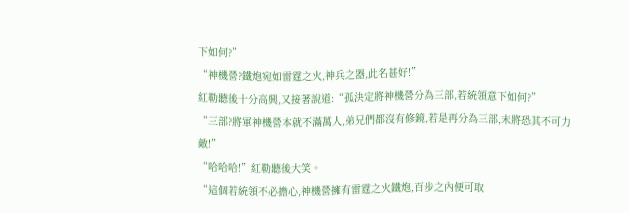下如何?”
“神機營?鐵炮宛如雷霆之火,神兵之器,此名甚好!”
紅勒聽後十分高興,又接著說道:“孤決定將神機營分為三部,若統領意下如何?”
“三部?將軍神機營本就不滿萬人,弟兄們都沒有修鏡,若是再分為三部,末將恐其不可力敵!”
“哈哈哈!”紅勒聽後大笑。
“這個若統領不必擔心,神機營擁有雷霆之火鐵炮,百步之內便可取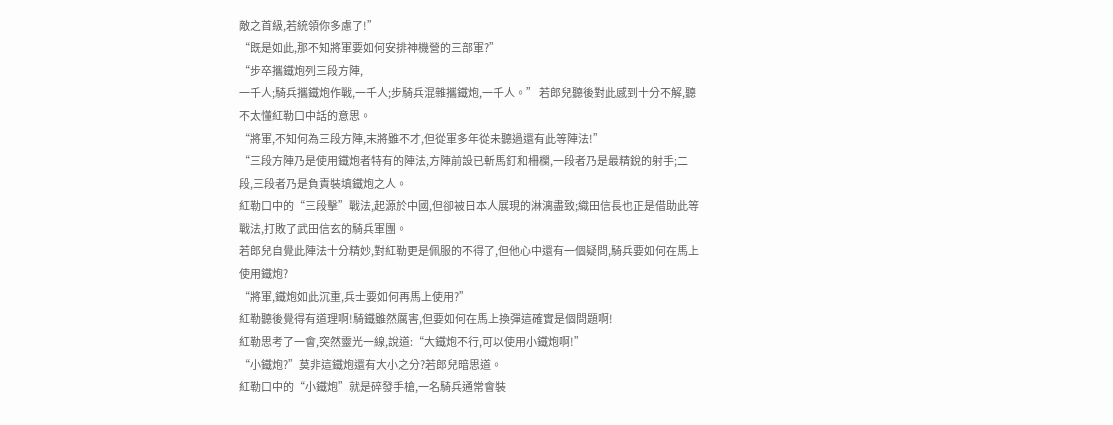敵之首級,若統領你多慮了!”
“既是如此,那不知將軍要如何安排神機營的三部軍?”
“步卒攜鐵炮列三段方陣,
一千人;騎兵攜鐵炮作戰,一千人;步騎兵混雜攜鐵炮,一千人。” 若郎兒聽後對此感到十分不解,聽不太懂紅勒口中話的意思。
“將軍,不知何為三段方陣,末將雖不才,但從軍多年從未聽過還有此等陣法!”
“三段方陣乃是使用鐵炮者特有的陣法,方陣前設已斬馬釘和柵欄,一段者乃是最精銳的射手;二段,三段者乃是負責裝填鐵炮之人。
紅勒口中的“三段擊”戰法,起源於中國,但卻被日本人展現的淋漓盡致;織田信長也正是借助此等戰法,打敗了武田信玄的騎兵軍團。
若郎兒自覺此陣法十分精妙,對紅勒更是佩服的不得了,但他心中還有一個疑問,騎兵要如何在馬上使用鐵炮?
“將軍,鐵炮如此沉重,兵士要如何再馬上使用?”
紅勒聽後覺得有道理啊!騎鐵雖然厲害,但要如何在馬上換彈這確實是個問題啊!
紅勒思考了一會,突然靈光一線,說道:“大鐵炮不行,可以使用小鐵炮啊!”
“小鐵炮?”莫非這鐵炮還有大小之分?若郎兒暗思道。
紅勒口中的“小鐵炮”就是碎發手槍,一名騎兵通常會裝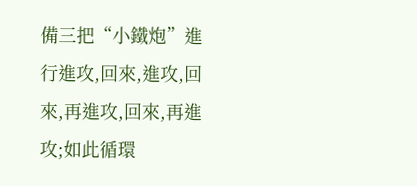備三把“小鐵炮”進行進攻,回來,進攻,回來,再進攻,回來,再進攻;如此循環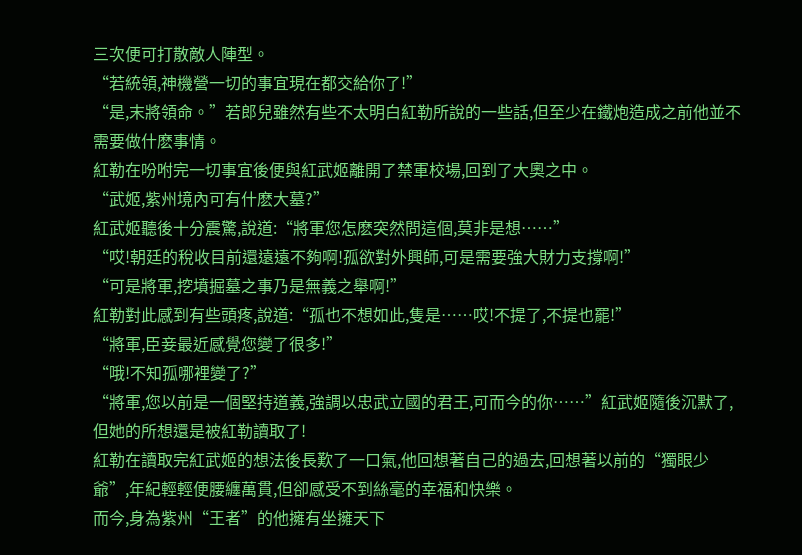三次便可打散敵人陣型。
“若統領,神機營一切的事宜現在都交給你了!”
“是,末將領命。”若郎兒雖然有些不太明白紅勒所說的一些話,但至少在鐵炮造成之前他並不需要做什麽事情。
紅勒在吩咐完一切事宜後便與紅武姬離開了禁軍校場,回到了大奧之中。
“武姬,紫州境內可有什麽大墓?”
紅武姬聽後十分震驚,說道:“將軍您怎麽突然問這個,莫非是想……”
“哎!朝廷的稅收目前還遠遠不夠啊!孤欲對外興師,可是需要強大財力支撐啊!”
“可是將軍,挖墳掘墓之事乃是無義之舉啊!”
紅勒對此感到有些頭疼,說道:“孤也不想如此,隻是……哎!不提了,不提也罷!”
“將軍,臣妾最近感覺您變了很多!”
“哦!不知孤哪裡變了?”
“將軍,您以前是一個堅持道義,強調以忠武立國的君王,可而今的你……”紅武姬隨後沉默了,但她的所想還是被紅勒讀取了!
紅勒在讀取完紅武姬的想法後長歎了一口氣,他回想著自己的過去,回想著以前的“獨眼少爺”,年紀輕輕便腰纏萬貫,但卻感受不到絲毫的幸福和快樂。
而今,身為紫州“王者”的他擁有坐擁天下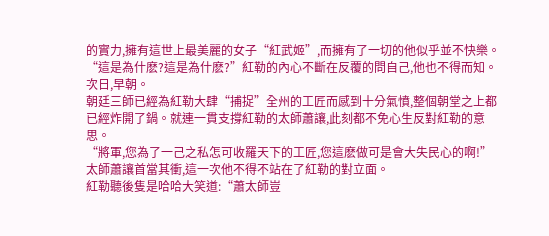的實力,擁有這世上最美麗的女子“紅武姬”,而擁有了一切的他似乎並不快樂。
“這是為什麽?這是為什麽?”紅勒的內心不斷在反覆的問自己,他也不得而知。
次日,早朝。
朝廷三師已經為紅勒大肆“捕捉”全州的工匠而感到十分氣憤,整個朝堂之上都已經炸開了鍋。就連一貫支撐紅勒的太師蕭讓,此刻都不免心生反對紅勒的意思。
“將軍,您為了一己之私怎可收羅天下的工匠,您這麽做可是會大失民心的啊!”太師蕭讓首當其衝,這一次他不得不站在了紅勒的對立面。
紅勒聽後隻是哈哈大笑道:“蕭太師豈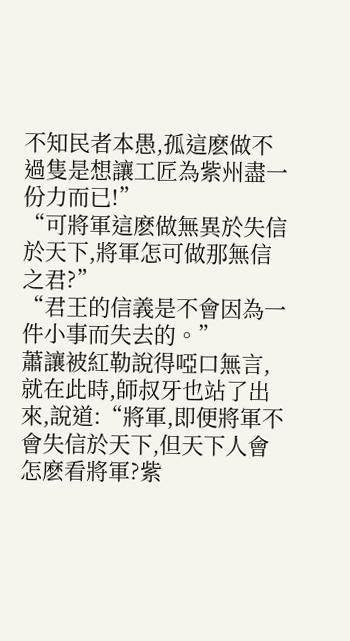不知民者本愚,孤這麽做不過隻是想讓工匠為紫州盡一份力而已!”
“可將軍這麽做無異於失信於天下,將軍怎可做那無信之君?”
“君王的信義是不會因為一件小事而失去的。”
蕭讓被紅勒說得啞口無言,就在此時,師叔牙也站了出來,說道:“將軍,即便將軍不會失信於天下,但天下人會怎麽看將軍?紫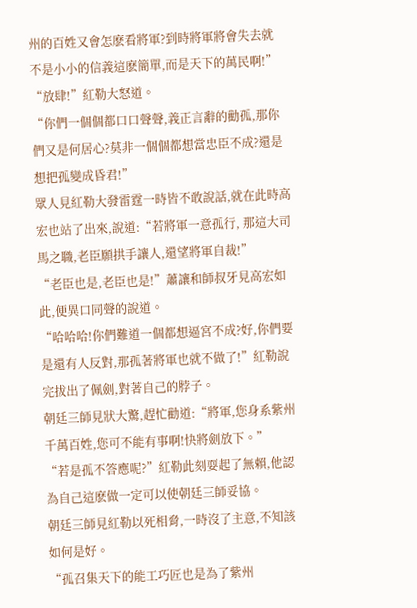州的百姓又會怎麽看將軍?到時將軍將會失去就不是小小的信義這麽簡單,而是天下的萬民啊!”
“放肆!”紅勒大怒道。
“你們一個個都口口聲聲,義正言辭的勸孤,那你們又是何居心?莫非一個個都想當忠臣不成?還是想把孤變成昏君!”
眾人見紅勒大發雷霆一時皆不敢說話,就在此時高宏也站了出來,說道:“若將軍一意孤行, 那這大司馬之職,老臣願拱手讓人,還望將軍自裁!”
“老臣也是,老臣也是!”蕭讓和師叔牙見高宏如此,便異口同聲的說道。
“哈哈哈!你們難道一個都想逼宮不成?好,你們要是還有人反對,那孤著將軍也就不做了!”紅勒說完拔出了佩劍,對著自己的脖子。
朝廷三師見狀大驚,趕忙勸道:“將軍,您身系紫州千萬百姓,您可不能有事啊!快將劍放下。”
“若是孤不答應呢?”紅勒此刻耍起了無賴,他認為自己這麽做一定可以使朝廷三師妥協。
朝廷三師見紅勒以死相脅,一時沒了主意,不知該如何是好。
“孤召集天下的能工巧匠也是為了紫州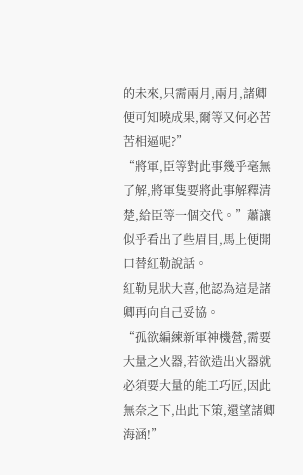的未來,只需兩月,兩月,諸卿便可知曉成果,爾等又何必苦苦相逼呢?”
“將軍,臣等對此事幾乎毫無了解,將軍隻要將此事解釋清楚,給臣等一個交代。”蕭讓似乎看出了些眉目,馬上便開口替紅勒說話。
紅勒見狀大喜,他認為這是諸卿再向自己妥協。
“孤欲編練新軍神機營,需要大量之火器,若欲造出火器就必須要大量的能工巧匠,因此無奈之下,出此下策,還望諸卿海涵!”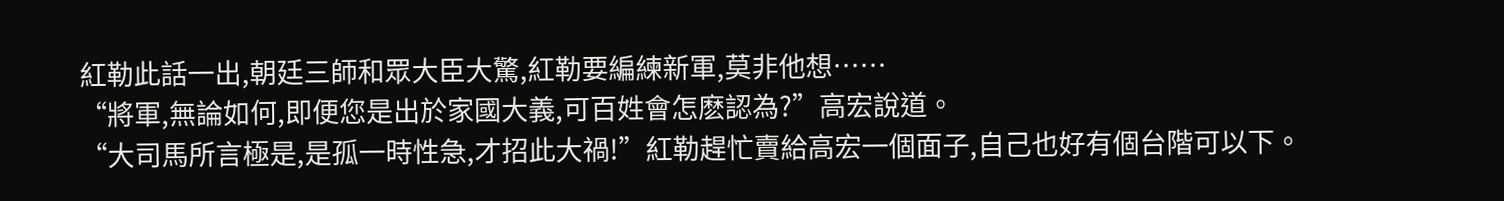紅勒此話一出,朝廷三師和眾大臣大驚,紅勒要編練新軍,莫非他想……
“將軍,無論如何,即便您是出於家國大義,可百姓會怎麽認為?”高宏說道。
“大司馬所言極是,是孤一時性急,才招此大禍!”紅勒趕忙賣給高宏一個面子,自己也好有個台階可以下。